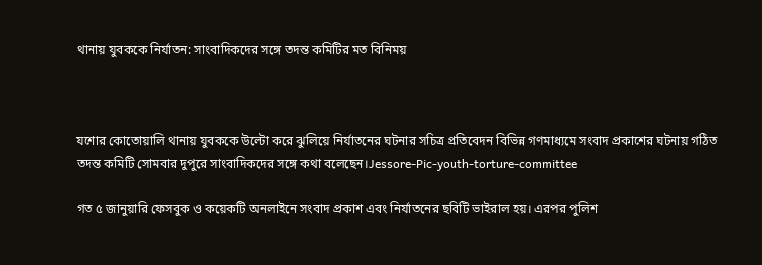থানায় যুবককে নির্যাতন: সাংবাদিকদের সঙ্গে তদন্ত কমিটির মত বিনিময়



যশোর কোতোয়ালি থানায় যুবককে উল্টো করে ঝুলিয়ে নির্যাতনের ঘটনার সচিত্র প্রতিবেদন বিভিন্ন গণমাধ্যমে সংবাদ প্রকাশের ঘটনায় গঠিত তদন্ত কমিটি সোমবার দুপুরে সাংবাদিকদের সঙ্গে কথা বলেছেন।Jessore-Pic-youth-torture-committee

গত ৫ জানুয়ারি ফেসবুক ও কয়েকটি অনলাইনে সংবাদ প্রকাশ এবং নির্যাতনের ছবিটি ভাইরাল হয়। এরপর পুলিশ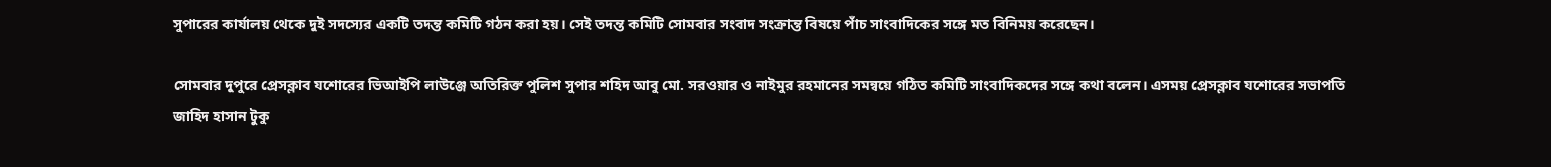সুপারের কার্যালয় থেকে দুই সদস্যের একটি তদন্ত কমিটি গঠন করা হয়। সেই তদন্ত কমিটি সোমবার সংবাদ সংক্রান্ত বিষয়ে পাঁচ সাংবাদিকের সঙ্গে মত বিনিময় করেছেন।

সোমবার দুপুরে প্রেসক্লাব যশোরের ভিআইপি লাউঞ্জে অতিরিক্ত পুলিশ সুপার শহিদ আবু মো. সরওয়ার ও নাইমুর রহমানের সমন্বয়ে গঠিত কমিটি সাংবাদিকদের সঙ্গে কথা বলেন। এসময় প্রেসক্লাব যশোরের সভাপতি জাহিদ হাসান টুকু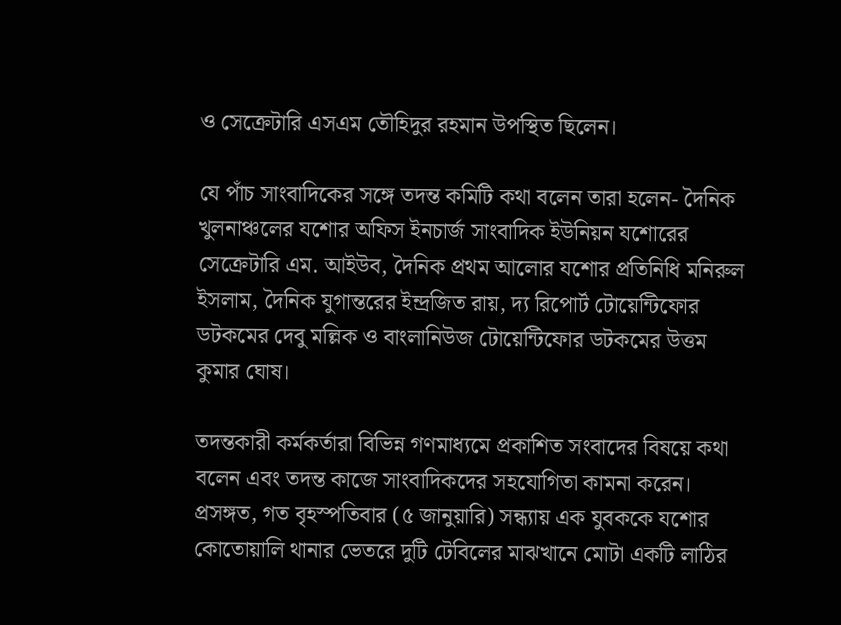ও সেক্রেটারি এসএম তৌহিদুর রহমান উপস্থিত ছিলেন।

যে পাঁচ সাংবাদিকের সঙ্গে তদন্ত কমিটি কথা বলেন তারা হলেন- দৈনিক খুলনাঞ্চলের যশোর অফিস ইনচার্জ সাংবাদিক ইউনিয়ন যশোরের সেক্রেটারি এম. আইউব, দৈনিক প্রথম আলোর যশোর প্রতিনিধি মনিরুল ইসলাম, দৈনিক যুগান্তরের ইন্দ্রজিত রায়, দ্য রিপোর্ট টোয়েন্টিফোর ডটকমের দেবু মল্লিক ও বাংলানিউজ টোয়েন্টিফোর ডটকমের উত্তম কুমার ঘোষ।

তদন্তকারী কর্মকর্তারা বিভিন্ন গণমাধ্যমে প্রকাশিত সংবাদের বিষয়ে কথা বলেন এবং তদন্ত কাজে সাংবাদিকদের সহযোগিতা কামনা করেন।
প্রসঙ্গত, গত বৃহস্পতিবার (৫ জানুয়ারি) সন্ধ্যায় এক যুবককে যশোর কোতোয়ালি থানার ভেতরে দুটি টেবিলের মাঝখানে মোটা একটি লাঠির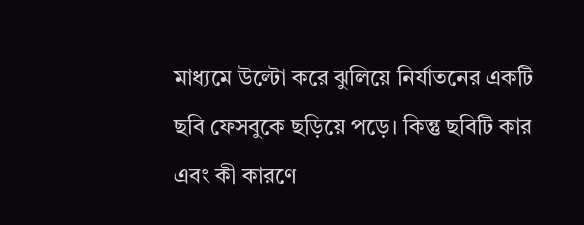মাধ্যমে উল্টো করে ঝুলিয়ে নির্যাতনের একটি ছবি ফেসবুকে ছড়িয়ে পড়ে। কিন্তু ছবিটি কার এবং কী কারণে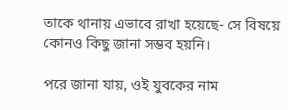তাকে থানায় এভাবে রাখা হয়েছে- সে বিষয়ে কোনও কিছু জানা সম্ভব হয়নি।

পরে জানা যায়, ওই যুবকের নাম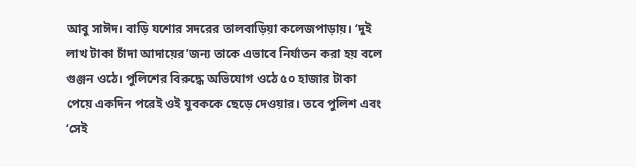আবু সাঈদ। বাড়ি যশোর সদরের তালবাড়িয়া কলেজপাড়ায়। ‘দুই লাখ টাকা চাঁদা আদায়ের’জন্য তাকে এভাবে নির্যাতন করা হয় বলে গুঞ্জন ওঠে। পুলিশের বিরুদ্ধে অভিযোগ ওঠে ৫০ হাজার টাকা পেয়ে একদিন পরেই ওই যুবককে ছেড়ে দেওয়ার। তবে পুলিশ এবং ‘সেই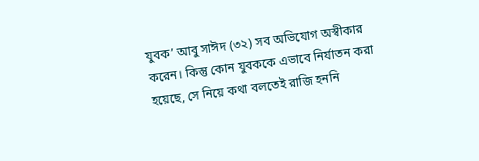যুবক’ আবু সাঈদ (৩২) সব অভিযোগ অস্বীকার করেন। কিন্তু কোন যুবককে এভাবে নির্যাতন করা হয়েছে, সে নিয়ে কথা বলতেই রাজি হননি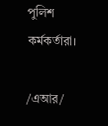পুলিশ কর্মকর্তারা।

/এআর/